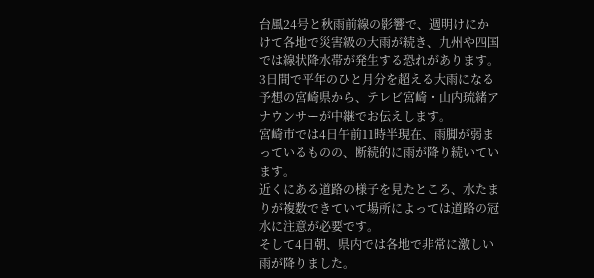台風24号と秋雨前線の影響で、週明けにかけて各地で災害級の大雨が続き、九州や四国では線状降水帯が発生する恐れがあります。
3日間で平年のひと月分を超える大雨になる予想の宮崎県から、テレビ宮崎・山内琉緒アナウンサーが中継でお伝えします。
宮崎市では4日午前11時半現在、雨脚が弱まっているものの、断続的に雨が降り続いています。
近くにある道路の様子を見たところ、水たまりが複数できていて場所によっては道路の冠水に注意が必要です。
そして4日朝、県内では各地で非常に激しい雨が降りました。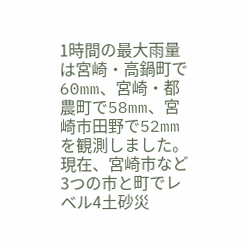1時間の最大雨量は宮崎・高鍋町で60mm、宮崎・都農町で58mm、宮崎市田野で52mmを観測しました。
現在、宮崎市など3つの市と町でレベル4土砂災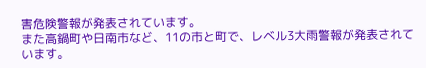害危険警報が発表されています。
また高鍋町や日南市など、11の市と町で、レベル3大雨警報が発表されています。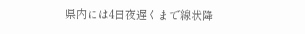県内には4日夜遅くまで線状降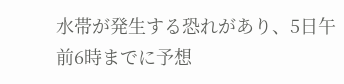水帯が発生する恐れがあり、5日午前6時までに予想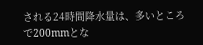される24時間降水量は、多いところで200mmとな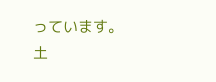っています。
土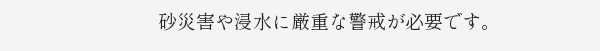砂災害や浸水に厳重な警戒が必要です。